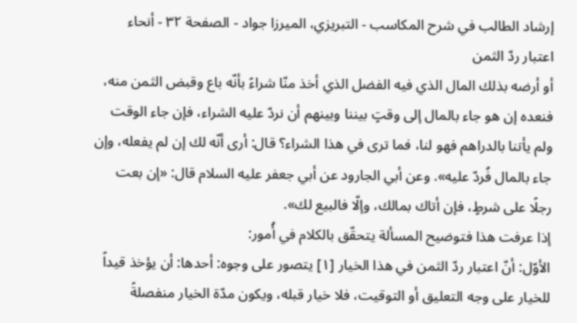إرشاد الطالب في شرح المكاسب - التبريزي، الميرزا جواد - الصفحة ٣٢ - أنحاء اعتبار ردّ الثمن
أو أرضه بذلك المال الذي فيه الفضل الذي أخذ منّا شراءً بأنّه باع وقبض الثمن منه، فنعده إن هو جاء بالمال إلى وقتٍ بيننا وبينهم أن نردّ عليه الشراء، فإن جاء الوقت ولم يأتنا بالدراهم فهو لنا، فما ترى في هذا الشراء؟ قال: أرى أنّه لك إن لم يفعله، وإن جاء بالمال فُردّ عليه». وعن أبي الجارود عن أبي جعفر عليه السلام قال: «إن بعت رجلًا على شرطٍ، فإن أتاك بمالك، وإلّا فالبيع لك».
إذا عرفت هذا فتوضيح المسألة يتحقّق بالكلام في أُمور:
الأوّل: أنّ اعتبار ردّ الثمن في هذا الخيار [١] يتصور على وجوه: أحدها: أن يؤخذ قيداً للخيار على وجه التعليق أو التوقيت، فلا خيار قبله، ويكون مدّة الخيار منفصلةً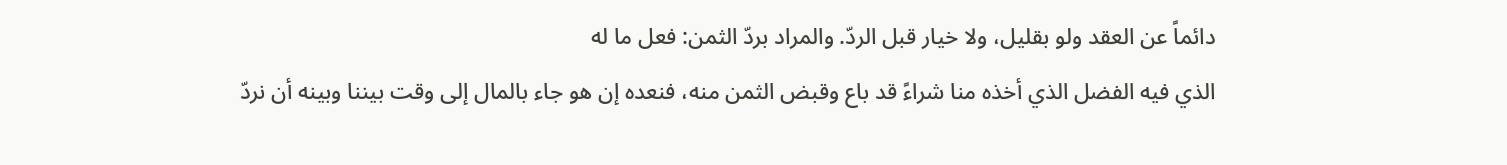دائماً عن العقد ولو بقليل، ولا خيار قبل الردّ. والمراد بردّ الثمن: فعل ما له
الذي فيه الفضل الذي أخذه منا شراءً قد باع وقبض الثمن منه، فنعده إن هو جاء بالمال إلى وقت بيننا وبينه أن نردّ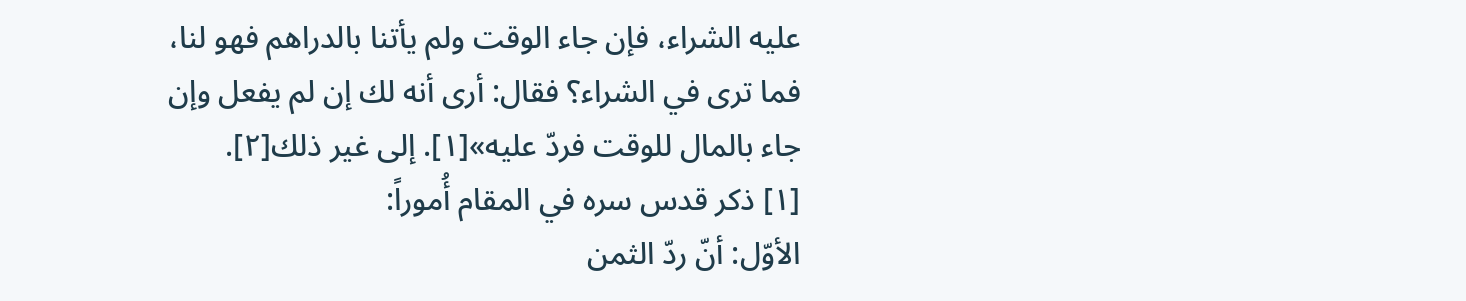عليه الشراء، فإن جاء الوقت ولم يأتنا بالدراهم فهو لنا، فما ترى في الشراء؟ فقال: أرى أنه لك إن لم يفعل وإن جاء بالمال للوقت فردّ عليه»[١]. إلى غير ذلك[٢].
[١] ذكر قدس سره في المقام أُموراً:
الأوّل: أنّ ردّ الثمن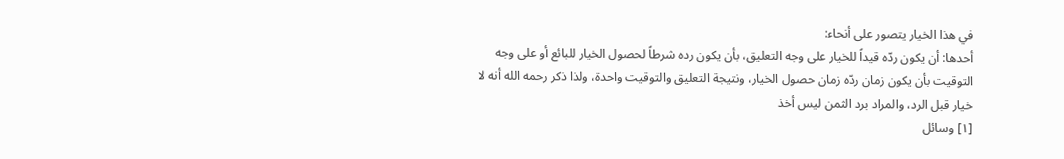في هذا الخيار يتصور على أنحاء:
أحدها: أن يكون ردّه قيداً للخيار على وجه التعليق، بأن يكون رده شرطاً لحصول الخيار للبائع أو على وجه التوقيت بأن يكون زمان ردّه زمان حصول الخيار، ونتيجة التعليق والتوقيت واحدة، ولذا ذكر رحمه الله أنه لا خيار قبل الرد، والمراد برد الثمن ليس أخذ
[١] وسائل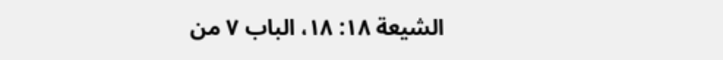الشيعة ١٨: ١٨، الباب ٧ من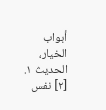أبواب الخيار، الحديث ١.
[٢] نفس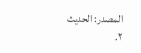المصدر: الحديث ٢.